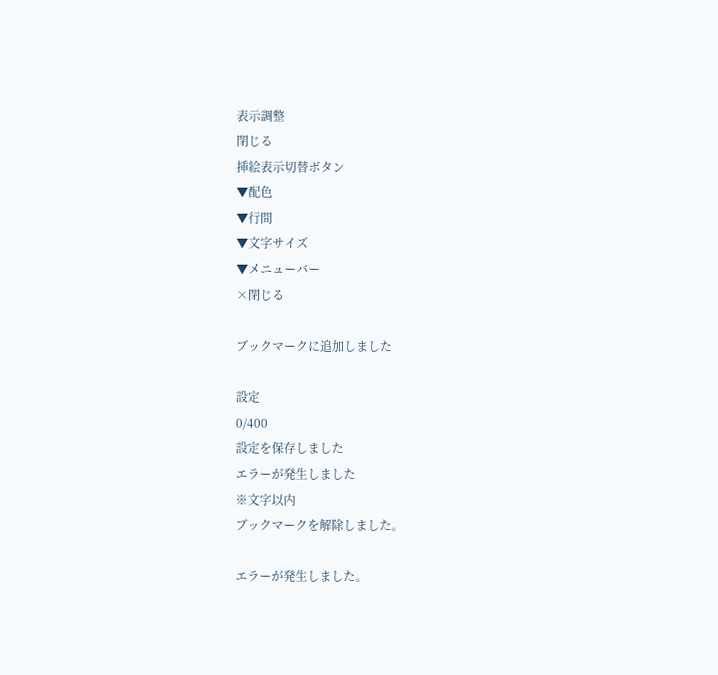表示調整
閉じる
挿絵表示切替ボタン
▼配色
▼行間
▼文字サイズ
▼メニューバー
×閉じる

ブックマークに追加しました

設定
0/400
設定を保存しました
エラーが発生しました
※文字以内
ブックマークを解除しました。

エラーが発生しました。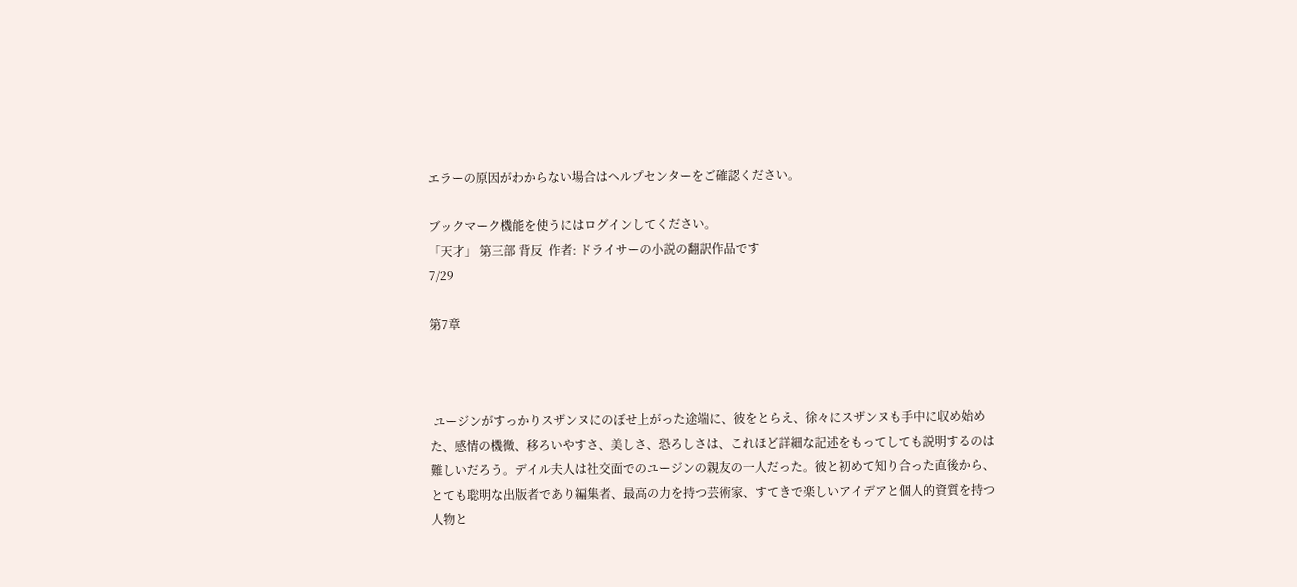エラーの原因がわからない場合はヘルプセンターをご確認ください。

ブックマーク機能を使うにはログインしてください。
「天才」 第三部 背反  作者: ドライサーの小説の翻訳作品です
7/29

第7章



 ユージンがすっかりスザンヌにのぼせ上がった途端に、彼をとらえ、徐々にスザンヌも手中に収め始めた、感情の機微、移ろいやすさ、美しさ、恐ろしさは、これほど詳細な記述をもってしても説明するのは難しいだろう。デイル夫人は社交面でのユージンの親友の一人だった。彼と初めて知り合った直後から、とても聡明な出版者であり編集者、最高の力を持つ芸術家、すてきで楽しいアイデアと個人的資質を持つ人物と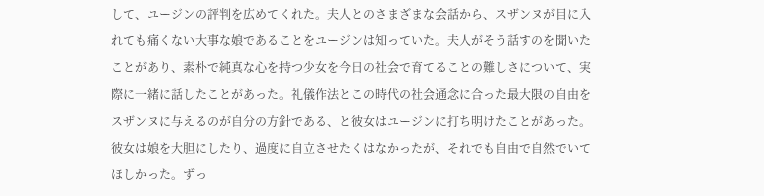して、ユージンの評判を広めてくれた。夫人とのさまざまな会話から、スザンヌが目に入れても痛くない大事な娘であることをユージンは知っていた。夫人がそう話すのを聞いたことがあり、素朴で純真な心を持つ少女を今日の社会で育てることの難しさについて、実際に一緒に話したことがあった。礼儀作法とこの時代の社会通念に合った最大限の自由をスザンヌに与えるのが自分の方針である、と彼女はユージンに打ち明けたことがあった。彼女は娘を大胆にしたり、過度に自立させたくはなかったが、それでも自由で自然でいてほしかった。ずっ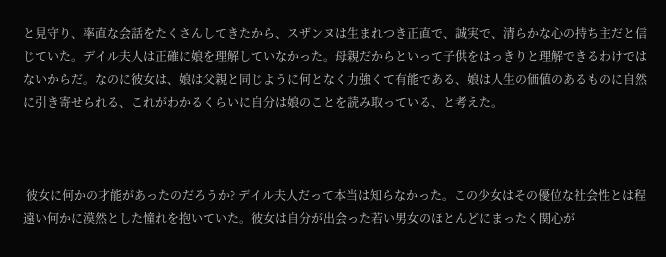と見守り、率直な会話をたくさんしてきたから、スザンヌは生まれつき正直で、誠実で、清らかな心の持ち主だと信じていた。デイル夫人は正確に娘を理解していなかった。母親だからといって子供をはっきりと理解できるわけではないからだ。なのに彼女は、娘は父親と同じように何となく力強くて有能である、娘は人生の価値のあるものに自然に引き寄せられる、これがわかるくらいに自分は娘のことを読み取っている、と考えた。



 彼女に何かの才能があったのだろうか? デイル夫人だって本当は知らなかった。この少女はその優位な社会性とは程遠い何かに漠然とした憧れを抱いていた。彼女は自分が出会った若い男女のほとんどにまったく関心が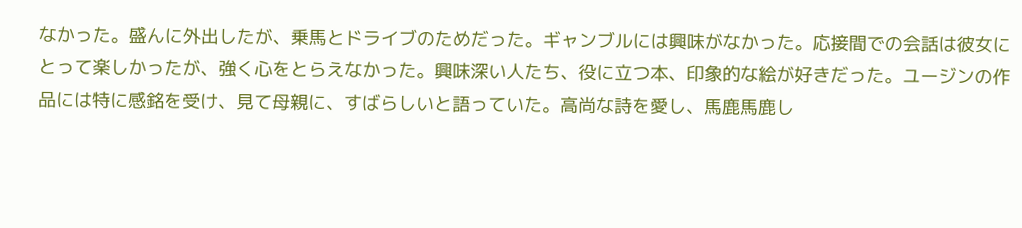なかった。盛んに外出したが、乗馬とドライブのためだった。ギャンブルには興味がなかった。応接間での会話は彼女にとって楽しかったが、強く心をとらえなかった。興味深い人たち、役に立つ本、印象的な絵が好きだった。ユージンの作品には特に感銘を受け、見て母親に、すばらしいと語っていた。高尚な詩を愛し、馬鹿馬鹿し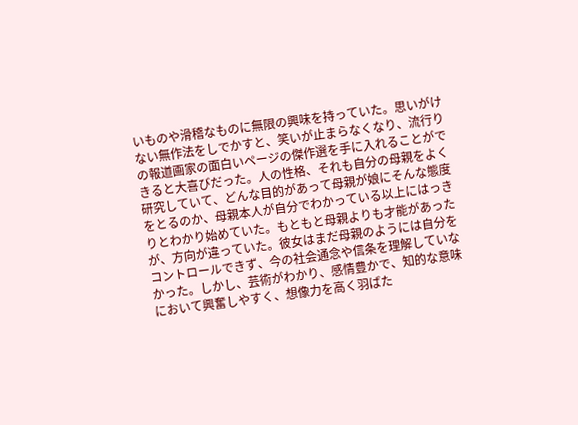いものや滑稽なものに無限の興味を持っていた。思いがけない無作法をしでかすと、笑いが止まらなくなり、流行りの報道画家の面白いページの傑作選を手に入れることができると大喜びだった。人の性格、それも自分の母親をよく研究していて、どんな目的があって母親が娘にそんな態度をとるのか、母親本人が自分でわかっている以上にはっきりとわかり始めていた。もともと母親よりも才能があったが、方向が違っていた。彼女はまだ母親のようには自分をコントロールできず、今の社会通念や信条を理解していなかった。しかし、芸術がわかり、感情豊かで、知的な意味において興奮しやすく、想像力を高く羽ばた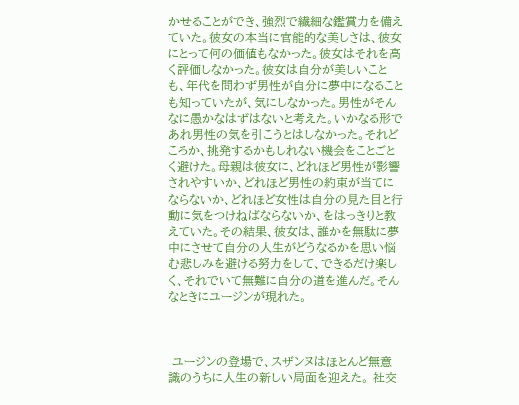かせることができ、強烈で繊細な鑑賞力を備えていた。彼女の本当に官能的な美しさは、彼女にとって何の価値もなかった。彼女はそれを高く評価しなかった。彼女は自分が美しいことも、年代を問わず男性が自分に夢中になることも知っていたが、気にしなかった。男性がそんなに愚かなはずはないと考えた。いかなる形であれ男性の気を引こうとはしなかった。それどころか、挑発するかもしれない機会をことごとく避けた。母親は彼女に、どれほど男性が影響されやすいか、どれほど男性の約束が当てにならないか、どれほど女性は自分の見た目と行動に気をつけねばならないか、をはっきりと教えていた。その結果、彼女は、誰かを無駄に夢中にさせて自分の人生がどうなるかを思い悩む悲しみを避ける努力をして、できるだけ楽しく、それでいて無難に自分の道を進んだ。そんなときにユージンが現れた。



 ユージンの登場で、スザンヌはほとんど無意識のうちに人生の新しい局面を迎えた。 社交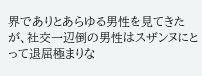界でありとあらゆる男性を見てきたが、社交一辺倒の男性はスザンヌにとって退屈極まりな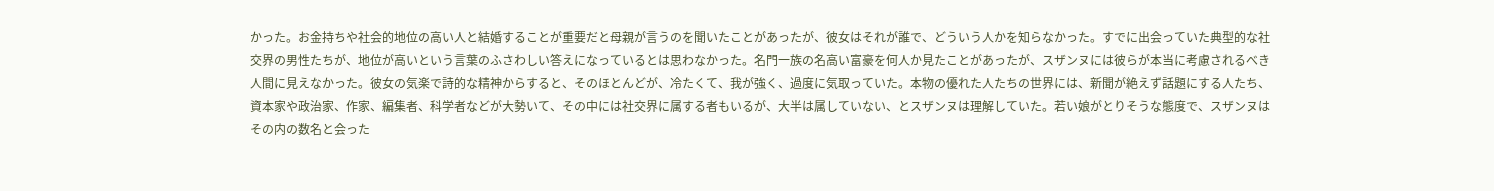かった。お金持ちや社会的地位の高い人と結婚することが重要だと母親が言うのを聞いたことがあったが、彼女はそれが誰で、どういう人かを知らなかった。すでに出会っていた典型的な社交界の男性たちが、地位が高いという言葉のふさわしい答えになっているとは思わなかった。名門一族の名高い富豪を何人か見たことがあったが、スザンヌには彼らが本当に考慮されるべき人間に見えなかった。彼女の気楽で詩的な精神からすると、そのほとんどが、冷たくて、我が強く、過度に気取っていた。本物の優れた人たちの世界には、新聞が絶えず話題にする人たち、資本家や政治家、作家、編集者、科学者などが大勢いて、その中には社交界に属する者もいるが、大半は属していない、とスザンヌは理解していた。若い娘がとりそうな態度で、スザンヌはその内の数名と会った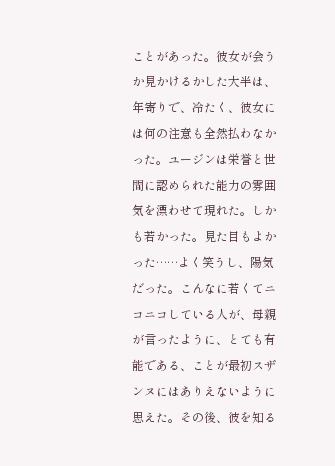ことがあった。彼女が会うか見かけるかした大半は、年寄りで、冷たく、彼女には何の注意も全然払わなかった。ユージンは栄誉と世間に認められた能力の雰囲気を漂わせて現れた。しかも若かった。見た目もよかった……よく笑うし、陽気だった。こんなに若くてニコニコしている人が、母親が言ったように、とても有能である、ことが最初スザンヌにはありえないように思えた。その後、彼を知る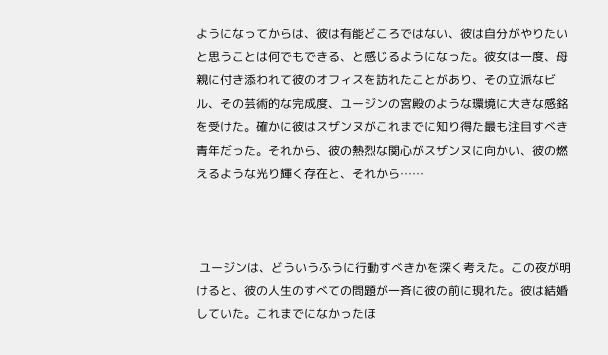ようになってからは、彼は有能どころではない、彼は自分がやりたいと思うことは何でもできる、と感じるようになった。彼女は一度、母親に付き添われて彼のオフィスを訪れたことがあり、その立派なビル、その芸術的な完成度、ユージンの宮殿のような環境に大きな感銘を受けた。確かに彼はスザンヌがこれまでに知り得た最も注目すべき青年だった。それから、彼の熱烈な関心がスザンヌに向かい、彼の燃えるような光り輝く存在と、それから……



 ユージンは、どういうふうに行動すべきかを深く考えた。この夜が明けると、彼の人生のすべての問題が一斉に彼の前に現れた。彼は結婚していた。これまでになかったほ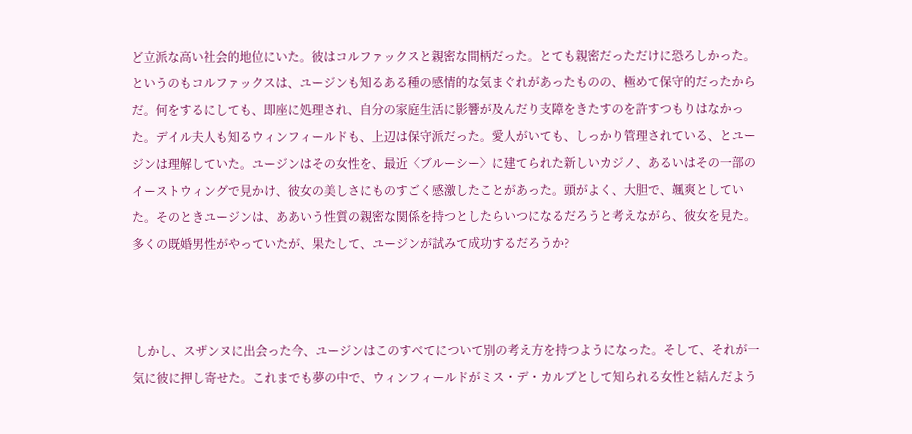ど立派な高い社会的地位にいた。彼はコルファックスと親密な間柄だった。とても親密だっただけに恐ろしかった。というのもコルファックスは、ユージンも知るある種の感情的な気まぐれがあったものの、極めて保守的だったからだ。何をするにしても、即座に処理され、自分の家庭生活に影響が及んだり支障をきたすのを許すつもりはなかった。デイル夫人も知るウィンフィールドも、上辺は保守派だった。愛人がいても、しっかり管理されている、とユージンは理解していた。ユージンはその女性を、最近〈ブルーシー〉に建てられた新しいカジノ、あるいはその一部のイーストウィングで見かけ、彼女の美しさにものすごく感激したことがあった。頭がよく、大胆で、颯爽としていた。そのときユージンは、ああいう性質の親密な関係を持つとしたらいつになるだろうと考えながら、彼女を見た。多くの既婚男性がやっていたが、果たして、ユージンが試みて成功するだろうか?



 しかし、スザンヌに出会った今、ユージンはこのすべてについて別の考え方を持つようになった。そして、それが一気に彼に押し寄せた。これまでも夢の中で、ウィンフィールドがミス・デ・カルブとして知られる女性と結んだよう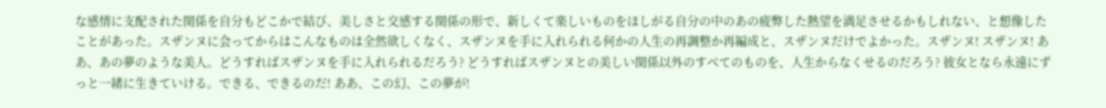な感情に支配された関係を自分もどこかで結び、美しさと交感する関係の形で、新しくて楽しいものをほしがる自分の中のあの疲弊した熱望を満足させるかもしれない、と想像したことがあった。スザンヌに会ってからはこんなものは全然欲しくなく、スザンヌを手に入れられる何かの人生の再調整か再編成と、スザンヌだけでよかった。スザンヌ! スザンヌ! ああ、あの夢のような美人。どうすればスザンヌを手に入れられるだろう? どうすればスザンヌとの美しい関係以外のすべてのものを、人生からなくせるのだろう? 彼女となら永遠にずっと一緒に生きていける。できる、できるのだ! ああ、この幻、この夢が!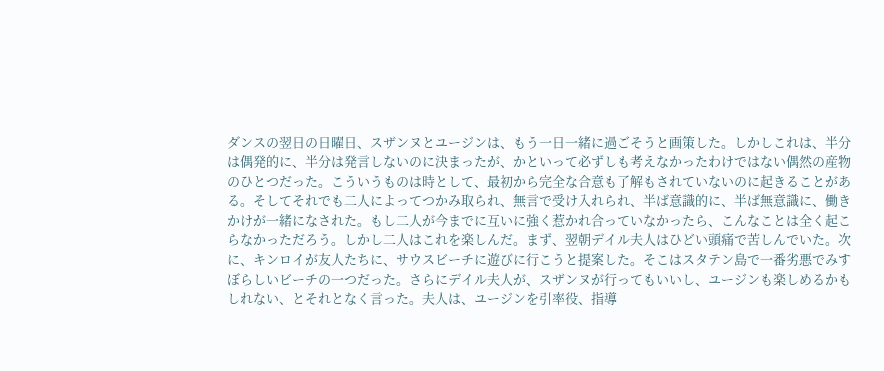ダンスの翌日の日曜日、スザンヌとユージンは、もう一日一緒に過ごそうと画策した。しかしこれは、半分は偶発的に、半分は発言しないのに決まったが、かといって必ずしも考えなかったわけではない偶然の産物のひとつだった。こういうものは時として、最初から完全な合意も了解もされていないのに起きることがある。そしてそれでも二人によってつかみ取られ、無言で受け入れられ、半ば意識的に、半ば無意識に、働きかけが一緒になされた。もし二人が今までに互いに強く惹かれ合っていなかったら、こんなことは全く起こらなかっただろう。しかし二人はこれを楽しんだ。まず、翌朝デイル夫人はひどい頭痛で苦しんでいた。次に、キンロイが友人たちに、サウスビーチに遊びに行こうと提案した。そこはスタテン島で一番劣悪でみすぼらしいビーチの一つだった。さらにデイル夫人が、スザンヌが行ってもいいし、ユージンも楽しめるかもしれない、とそれとなく言った。夫人は、ユージンを引率役、指導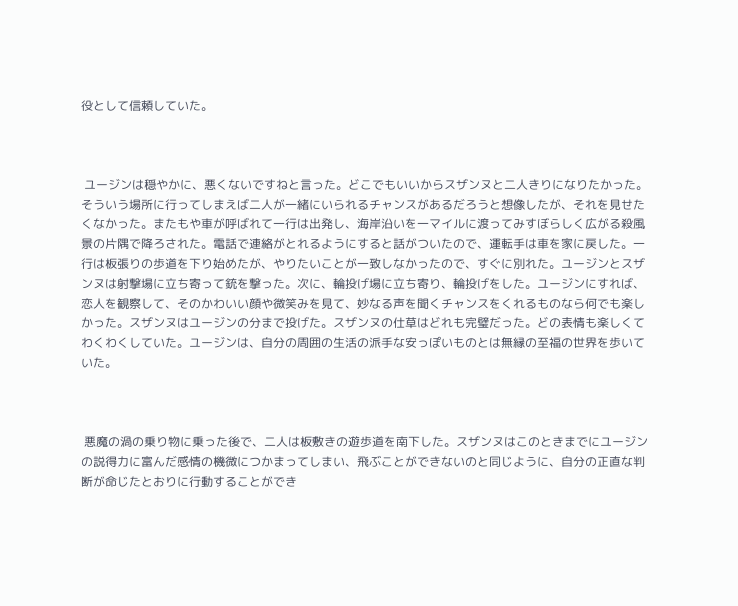役として信頼していた。



 ユージンは穏やかに、悪くないですねと言った。どこでもいいからスザンヌと二人きりになりたかった。そういう場所に行ってしまえば二人が一緒にいられるチャンスがあるだろうと想像したが、それを見せたくなかった。またもや車が呼ばれて一行は出発し、海岸沿いを一マイルに渡ってみすぼらしく広がる殺風景の片隅で降ろされた。電話で連絡がとれるようにすると話がついたので、運転手は車を家に戻した。一行は板張りの歩道を下り始めたが、やりたいことが一致しなかったので、すぐに別れた。ユージンとスザンヌは射撃場に立ち寄って銃を撃った。次に、輪投げ場に立ち寄り、輪投げをした。ユージンにすれば、恋人を観察して、そのかわいい顔や微笑みを見て、妙なる声を聞くチャンスをくれるものなら何でも楽しかった。スザンヌはユージンの分まで投げた。スザンヌの仕草はどれも完璧だった。どの表情も楽しくてわくわくしていた。ユージンは、自分の周囲の生活の派手な安っぽいものとは無縁の至福の世界を歩いていた。



 悪魔の渦の乗り物に乗った後で、二人は板敷きの遊歩道を南下した。スザンヌはこのときまでにユージンの説得力に富んだ感情の機微につかまってしまい、飛ぶことができないのと同じように、自分の正直な判断が命じたとおりに行動することができ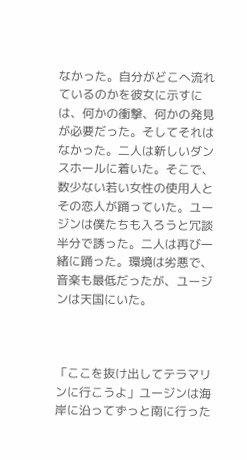なかった。自分がどこへ流れているのかを彼女に示すには、何かの衝撃、何かの発見が必要だった。そしてそれはなかった。二人は新しいダンスホールに着いた。そこで、数少ない若い女性の使用人とその恋人が踊っていた。ユージンは僕たちも入ろうと冗談半分で誘った。二人は再び一緒に踊った。環境は劣悪で、音楽も最低だったが、ユージンは天国にいた。



「ここを抜け出してテラマリンに行こうよ」ユージンは海岸に沿ってずっと南に行った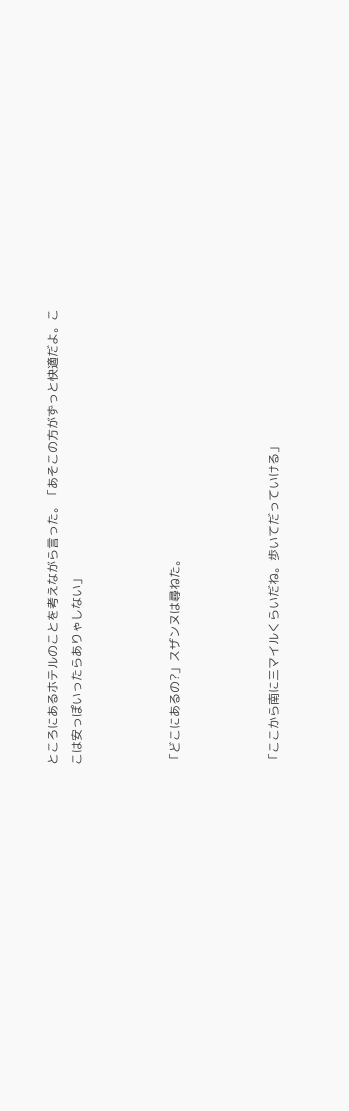ところにあるホテルのことを考えながら言った。「あそこの方がずっと快適だよ。ここは安っぽいったらありゃしない」



「どこにあるの?」スザンヌは尋ねた。



「ここから南に三マイルくらいだね。歩いてだっていける」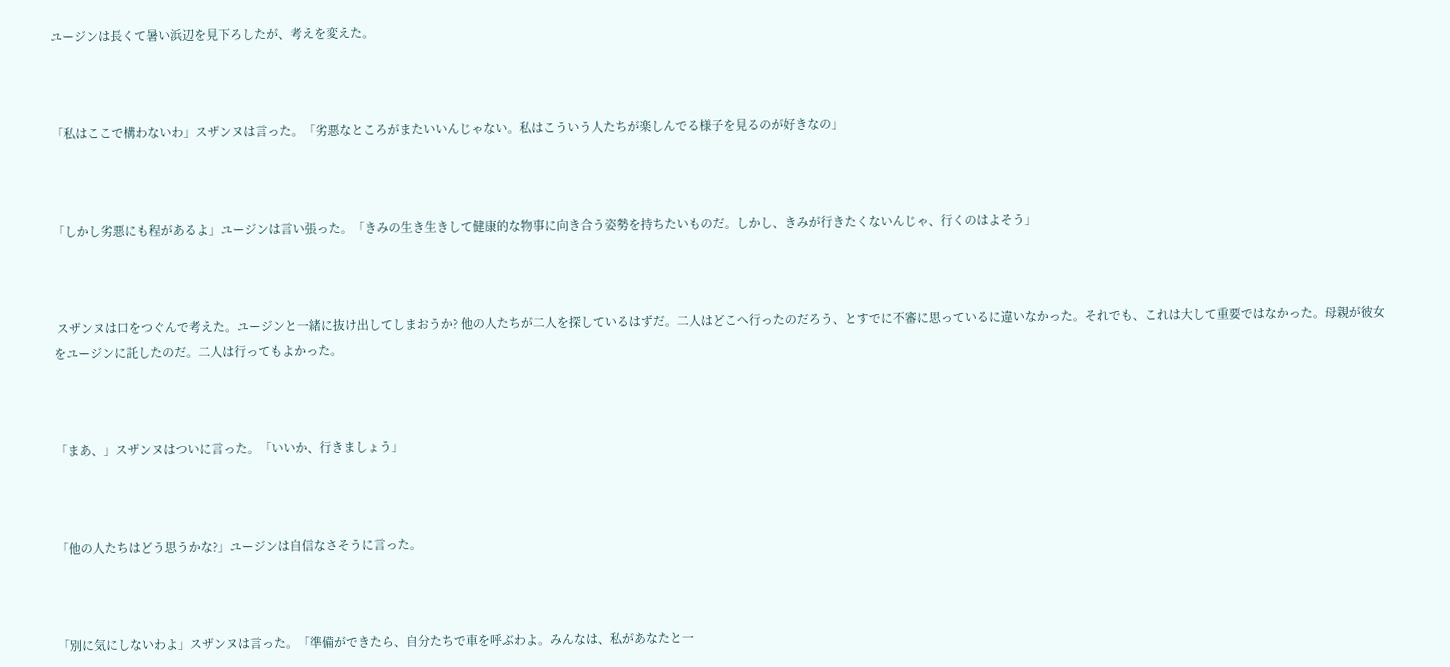ユージンは長くて暑い浜辺を見下ろしたが、考えを変えた。



「私はここで構わないわ」スザンヌは言った。「劣悪なところがまたいいんじゃない。私はこういう人たちが楽しんでる様子を見るのが好きなの」



「しかし劣悪にも程があるよ」ユージンは言い張った。「きみの生き生きして健康的な物事に向き合う姿勢を持ちたいものだ。しかし、きみが行きたくないんじゃ、行くのはよそう」



 スザンヌは口をつぐんで考えた。ユージンと一緒に抜け出してしまおうか? 他の人たちが二人を探しているはずだ。二人はどこへ行ったのだろう、とすでに不審に思っているに違いなかった。それでも、これは大して重要ではなかった。母親が彼女をユージンに託したのだ。二人は行ってもよかった。



「まあ、」スザンヌはついに言った。「いいか、行きましょう」



「他の人たちはどう思うかな?」ユージンは自信なさそうに言った。



「別に気にしないわよ」スザンヌは言った。「準備ができたら、自分たちで車を呼ぶわよ。みんなは、私があなたと一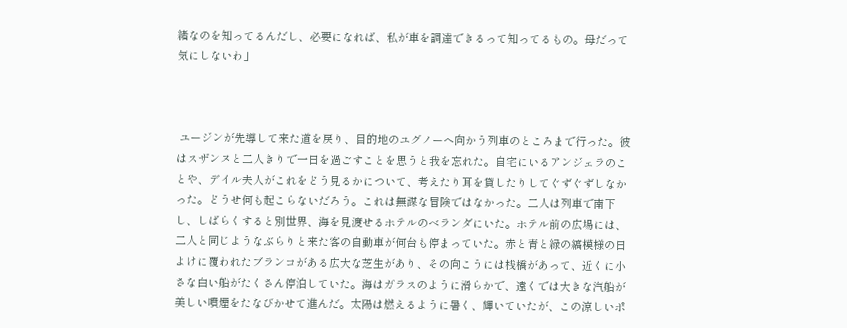緒なのを知ってるんだし、必要になれば、私が車を調達できるって知ってるもの。母だって気にしないわ」



 ユージンが先導して来た道を戻り、目的地のユグノーへ向かう列車のところまで行った。彼はスザンヌと二人きりで一日を過ごすことを思うと我を忘れた。自宅にいるアンジェラのことや、デイル夫人がこれをどう見るかについて、考えたり耳を貸したりしてぐずぐずしなかった。どうせ何も起こらないだろう。これは無謀な冒険ではなかった。二人は列車で南下し、しばらくすると別世界、海を見渡せるホテルのベランダにいた。ホテル前の広場には、二人と同じようなぶらりと来た客の自動車が何台も停まっていた。赤と青と緑の縞模様の日よけに覆われたブランコがある広大な芝生があり、その向こうには桟橋があって、近くに小さな白い船がたくさん停泊していた。海はガラスのように滑らかで、遠くでは大きな汽船が美しい噴煙をたなびかせて進んだ。太陽は燃えるように暑く、輝いていたが、この涼しいポ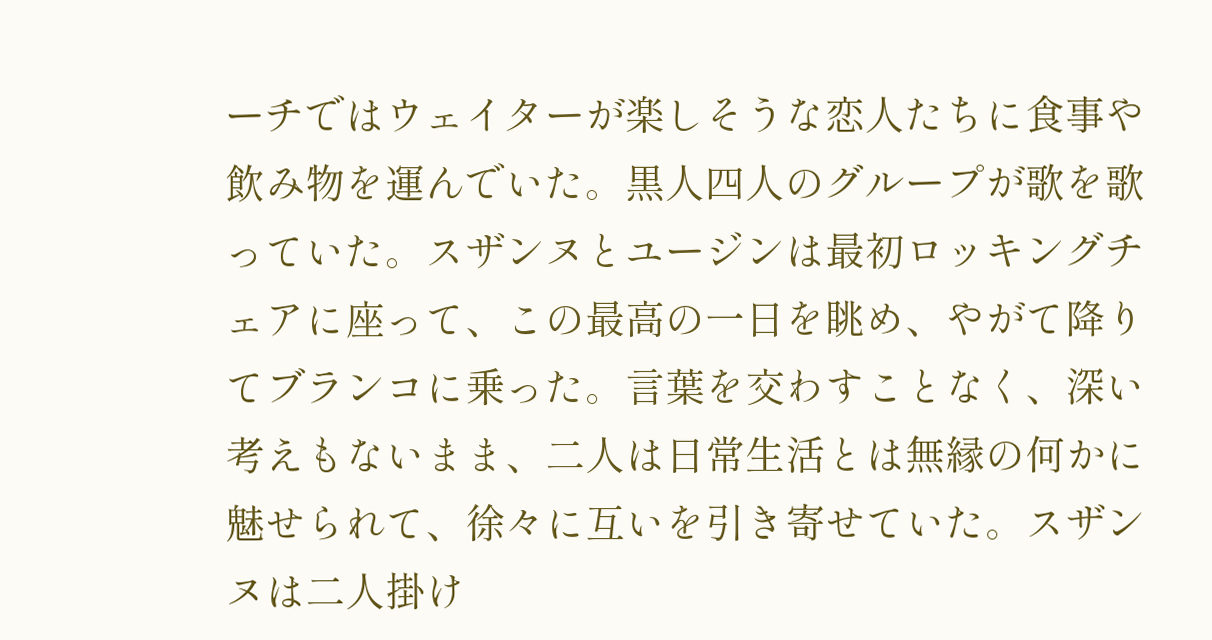ーチではウェイターが楽しそうな恋人たちに食事や飲み物を運んでいた。黒人四人のグループが歌を歌っていた。スザンヌとユージンは最初ロッキングチェアに座って、この最高の一日を眺め、やがて降りてブランコに乗った。言葉を交わすことなく、深い考えもないまま、二人は日常生活とは無縁の何かに魅せられて、徐々に互いを引き寄せていた。スザンヌは二人掛け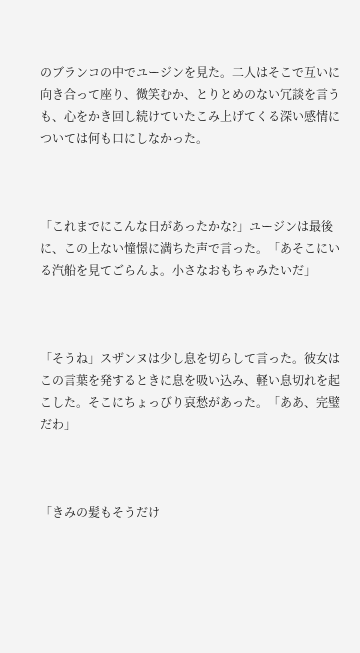のブランコの中でユージンを見た。二人はそこで互いに向き合って座り、微笑むか、とりとめのない冗談を言うも、心をかき回し続けていたこみ上げてくる深い感情については何も口にしなかった。



「これまでにこんな日があったかな?」ユージンは最後に、この上ない憧憬に満ちた声で言った。「あそこにいる汽船を見てごらんよ。小さなおもちゃみたいだ」



「そうね」スザンヌは少し息を切らして言った。彼女はこの言葉を発するときに息を吸い込み、軽い息切れを起こした。そこにちょっびり哀愁があった。「ああ、完璧だわ」



「きみの髪もそうだけ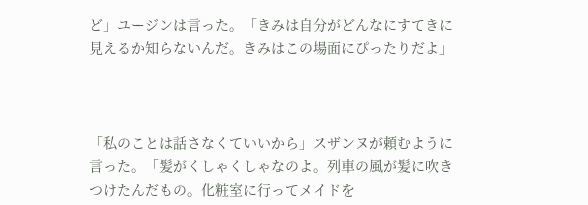ど」ユージンは言った。「きみは自分がどんなにすてきに見えるか知らないんだ。きみはこの場面にぴったりだよ」



「私のことは話さなくていいから」スザンヌが頼むように言った。「髪がくしゃくしゃなのよ。列車の風が髪に吹きつけたんだもの。化粧室に行ってメイドを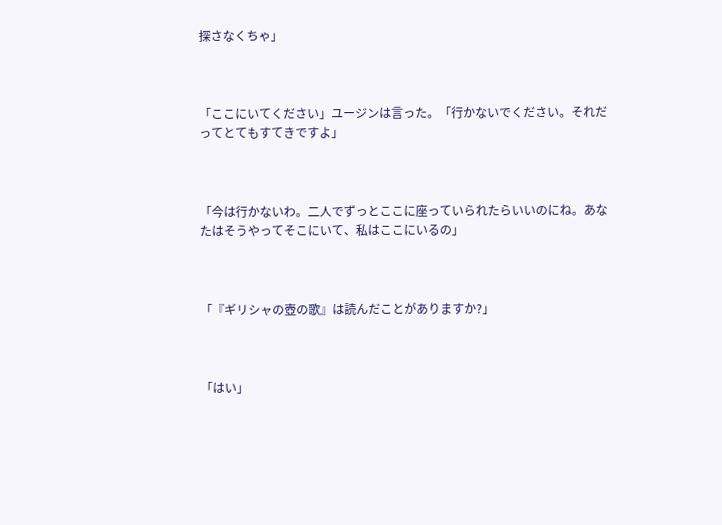探さなくちゃ」



「ここにいてください」ユージンは言った。「行かないでください。それだってとてもすてきですよ」



「今は行かないわ。二人でずっとここに座っていられたらいいのにね。あなたはそうやってそこにいて、私はここにいるの」



「『ギリシャの壺の歌』は読んだことがありますか?」



「はい」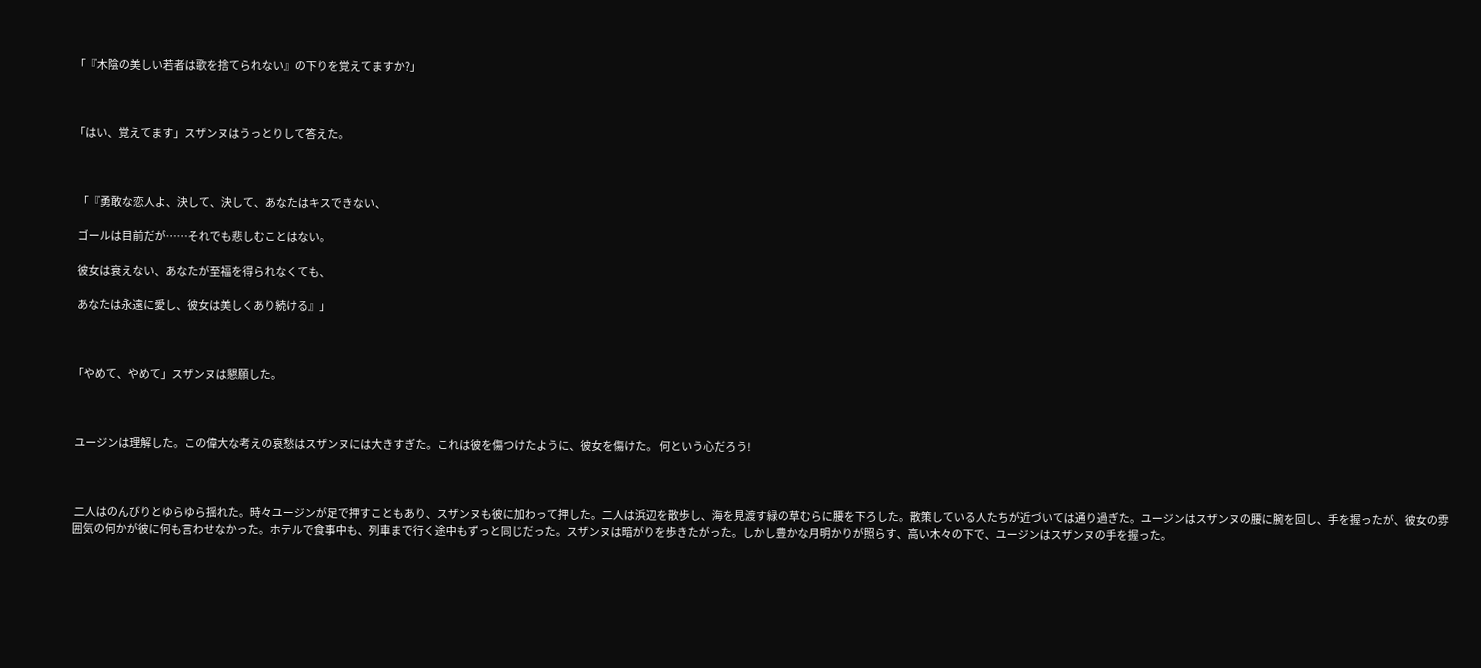「『木陰の美しい若者は歌を捨てられない』の下りを覚えてますか?」



「はい、覚えてます」スザンヌはうっとりして答えた。



  「『勇敢な恋人よ、決して、決して、あなたはキスできない、

  ゴールは目前だが……それでも悲しむことはない。

  彼女は衰えない、あなたが至福を得られなくても、

  あなたは永遠に愛し、彼女は美しくあり続ける』」



「やめて、やめて」スザンヌは懇願した。



 ユージンは理解した。この偉大な考えの哀愁はスザンヌには大きすぎた。これは彼を傷つけたように、彼女を傷けた。 何という心だろう!



 二人はのんびりとゆらゆら揺れた。時々ユージンが足で押すこともあり、スザンヌも彼に加わって押した。二人は浜辺を散歩し、海を見渡す緑の草むらに腰を下ろした。散策している人たちが近づいては通り過ぎた。ユージンはスザンヌの腰に腕を回し、手を握ったが、彼女の雰囲気の何かが彼に何も言わせなかった。ホテルで食事中も、列車まで行く途中もずっと同じだった。スザンヌは暗がりを歩きたがった。しかし豊かな月明かりが照らす、高い木々の下で、ユージンはスザンヌの手を握った。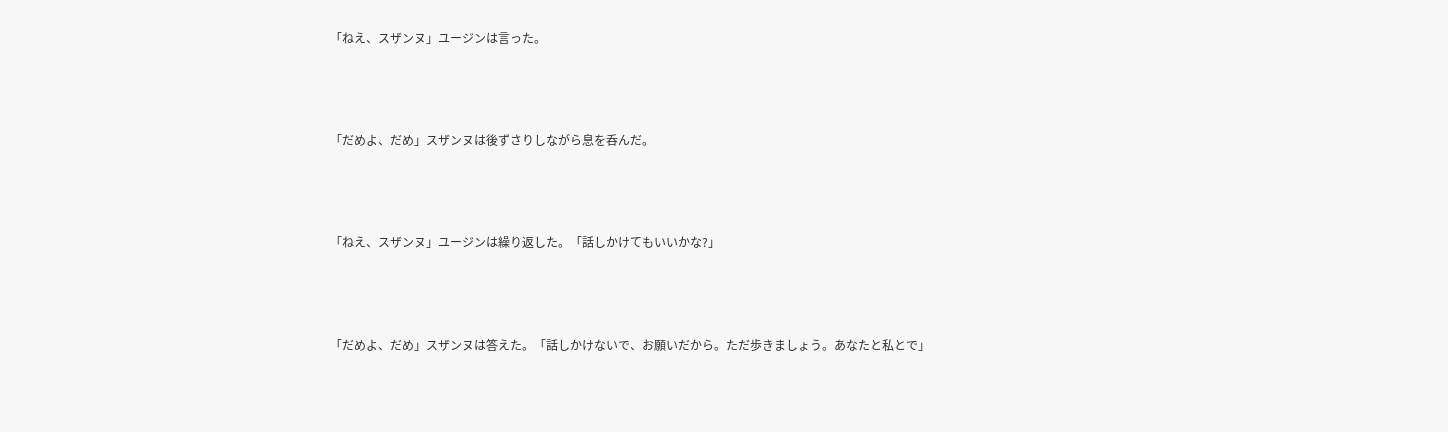「ねえ、スザンヌ」ユージンは言った。



「だめよ、だめ」スザンヌは後ずさりしながら息を呑んだ。



「ねえ、スザンヌ」ユージンは繰り返した。「話しかけてもいいかな?」



「だめよ、だめ」スザンヌは答えた。「話しかけないで、お願いだから。ただ歩きましょう。あなたと私とで」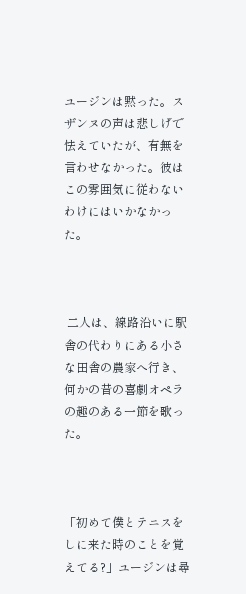ユージンは黙った。スザンヌの声は悲しげで怯えていたが、有無を言わせなかった。彼はこの雰囲気に従わないわけにはいかなかった。



 二人は、線路沿いに駅舎の代わりにある小さな田舎の農家へ行き、何かの昔の喜劇オペラの趣のある一節を歌った。



「初めて僕とテニスをしに来た時のことを覚えてる?」ユージンは尋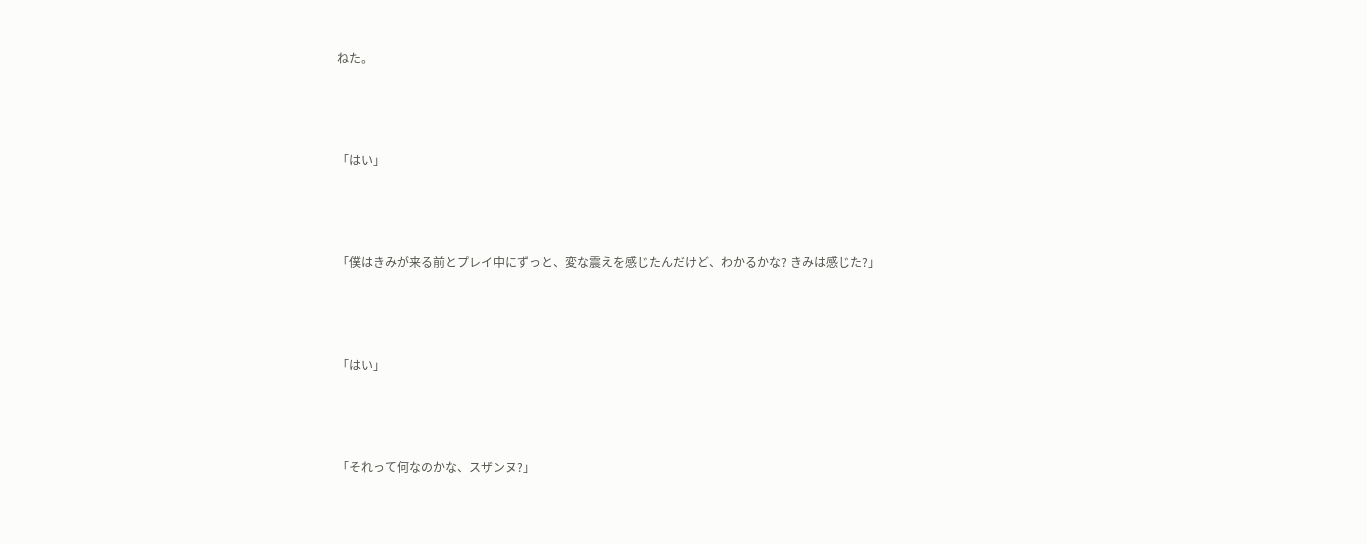ねた。



「はい」



「僕はきみが来る前とプレイ中にずっと、変な震えを感じたんだけど、わかるかな? きみは感じた?」



「はい」



「それって何なのかな、スザンヌ?」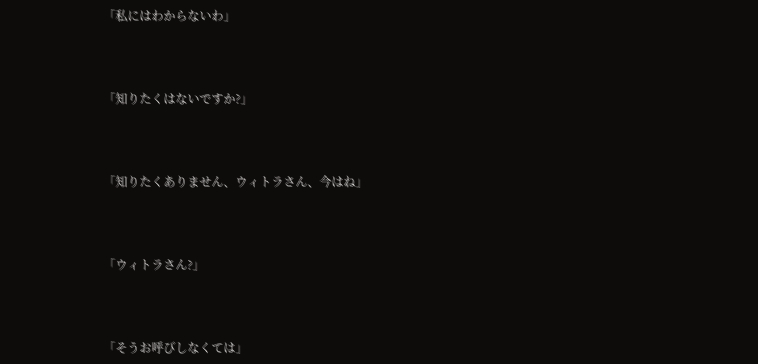「私にはわからないわ」



「知りたくはないですか?」



「知りたくありません、ウィトラさん、今はね」



「ウィトラさん?」



「そうお呼びしなくては」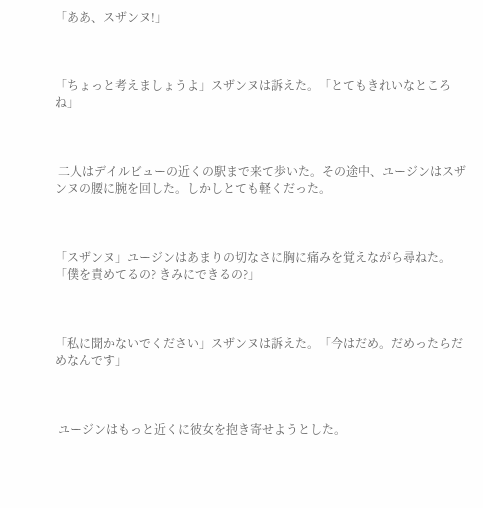「ああ、スザンヌ!」



「ちょっと考えましょうよ」スザンヌは訴えた。「とてもきれいなところね」



 二人はデイルビューの近くの駅まで来て歩いた。その途中、ユージンはスザンヌの腰に腕を回した。しかしとても軽くだった。



「スザンヌ」ユージンはあまりの切なさに胸に痛みを覚えながら尋ねた。「僕を責めてるの? きみにできるの?」



「私に聞かないでください」スザンヌは訴えた。「今はだめ。だめったらだめなんです」



 ユージンはもっと近くに彼女を抱き寄せようとした。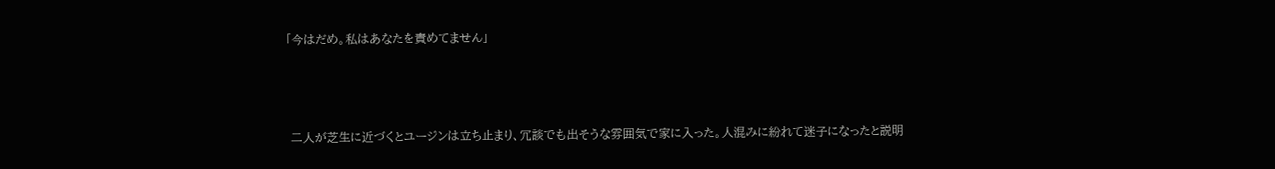「今はだめ。私はあなたを責めてません」



 二人が芝生に近づくとユージンは立ち止まり、冗談でも出そうな雰囲気で家に入った。人混みに紛れて迷子になったと説明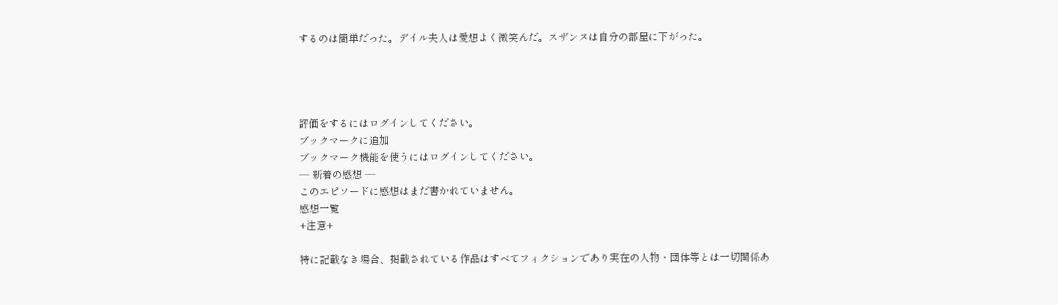するのは簡単だった。デイル夫人は愛想よく微笑んだ。スザンヌは自分の部屋に下がった。




評価をするにはログインしてください。
ブックマークに追加
ブックマーク機能を使うにはログインしてください。
― 新着の感想 ―
このエピソードに感想はまだ書かれていません。
感想一覧
+注意+

特に記載なき場合、掲載されている作品はすべてフィクションであり実在の人物・団体等とは一切関係あ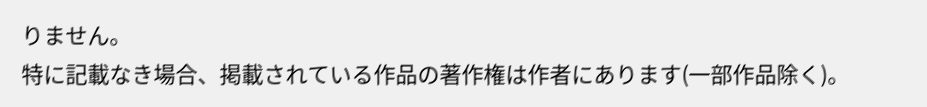りません。
特に記載なき場合、掲載されている作品の著作権は作者にあります(一部作品除く)。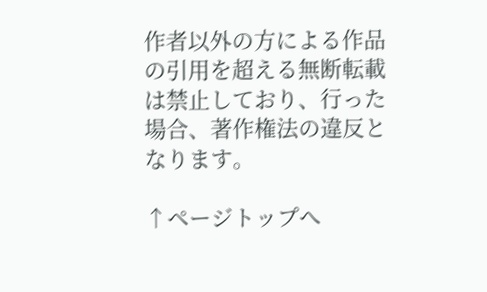作者以外の方による作品の引用を超える無断転載は禁止しており、行った場合、著作権法の違反となります。

↑ページトップへ